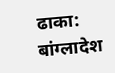ढाका: बांग्लादेश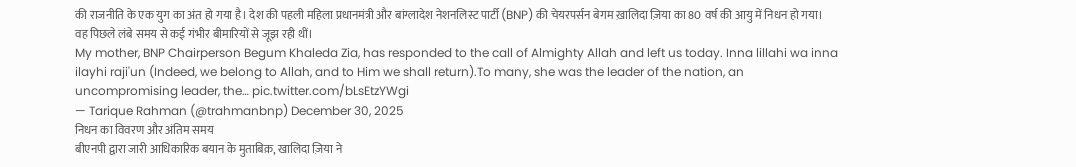की राजनीति के एक युग का अंत हो गया है। देश की पहली महिला प्रधानमंत्री और बांग्लादेश नेशनलिस्ट पार्टी (BNP) की चेयरपर्सन बेगम ख़ालिदा ज़िया का 80 वर्ष की आयु में निधन हो गया। वह पिछले लंबे समय से कई गंभीर बीमारियों से जूझ रही थीं।
My mother, BNP Chairperson Begum Khaleda Zia, has responded to the call of Almighty Allah and left us today. Inna lillahi wa inna ilayhi raji'un (Indeed, we belong to Allah, and to Him we shall return).To many, she was the leader of the nation, an uncompromising leader, the… pic.twitter.com/bLsEtzYWgi
— Tarique Rahman (@trahmanbnp) December 30, 2025
निधन का विवरण और अंतिम समय
बीएनपी द्वारा जारी आधिकारिक बयान के मुताबिक़, खालिदा ज़िया ने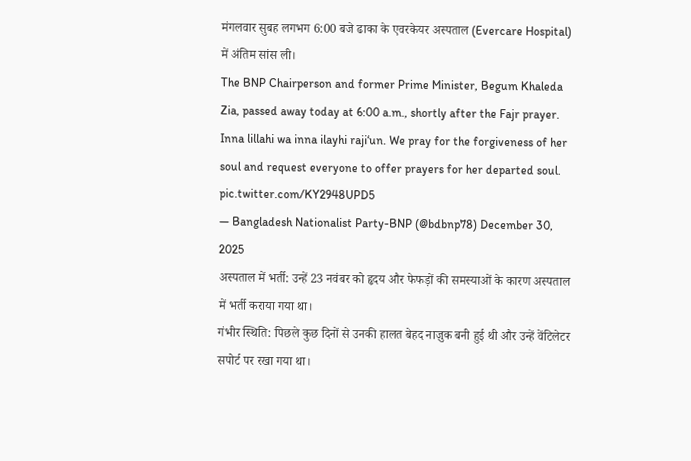मंगलवार सुबह लगभग 6:00 बजे ढाका के एवरकेयर अस्पताल (Evercare Hospital) में अंतिम सांस ली।
The BNP Chairperson and former Prime Minister, Begum Khaleda Zia, passed away today at 6:00 a.m., shortly after the Fajr prayer. Inna lillahi wa inna ilayhi raji‘un. We pray for the forgiveness of her soul and request everyone to offer prayers for her departed soul. pic.twitter.com/KY2948UPD5
— Bangladesh Nationalist Party-BNP (@bdbnp78) December 30, 2025
अस्पताल में भर्ती: उन्हें 23 नवंबर को हृदय और फेफड़ों की समस्याओं के कारण अस्पताल में भर्ती कराया गया था।
गंभीर स्थिति: पिछले कुछ दिनों से उनकी हालत बेहद नाज़ुक बनी हुई थी और उन्हें वेंटिलेटर सपोर्ट पर रखा गया था।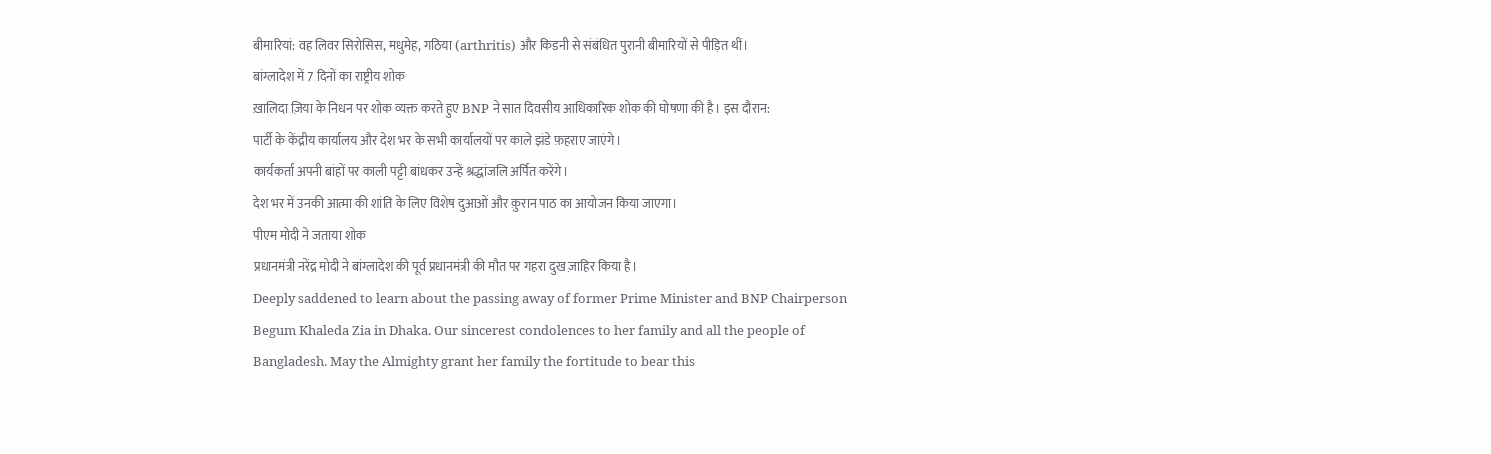बीमारियां: वह लिवर सिरोसिस, मधुमेह, गठिया (arthritis) और किडनी से संबंधित पुरानी बीमारियों से पीड़ित थीं।
बांग्लादेश में 7 दिनों का राष्ट्रीय शोक
ख़ालिदा ज़िया के निधन पर शोक व्यक्त करते हुए BNP ने सात दिवसीय आधिकारिक शोक की घोषणा की है। इस दौरान:
पार्टी के केंद्रीय कार्यालय और देश भर के सभी कार्यालयों पर काले झंडे फ़हराए जाएंगे।
कार्यकर्ता अपनी बांहों पर काली पट्टी बांधकर उन्हें श्रद्धांजलि अर्पित करेंगे।
देश भर में उनकी आत्मा की शांति के लिए विशेष दुआओं और क़ुरान पाठ का आयोजन किया जाएगा।
पीएम मोदी ने जताया शोक
प्रधानमंत्री नरेंद्र मोदी ने बांग्लादेश की पूर्व प्रधानमंत्री की मौत पर गहरा दुख ज़ाहिर किया है।
Deeply saddened to learn about the passing away of former Prime Minister and BNP Chairperson Begum Khaleda Zia in Dhaka. Our sincerest condolences to her family and all the people of Bangladesh. May the Almighty grant her family the fortitude to bear this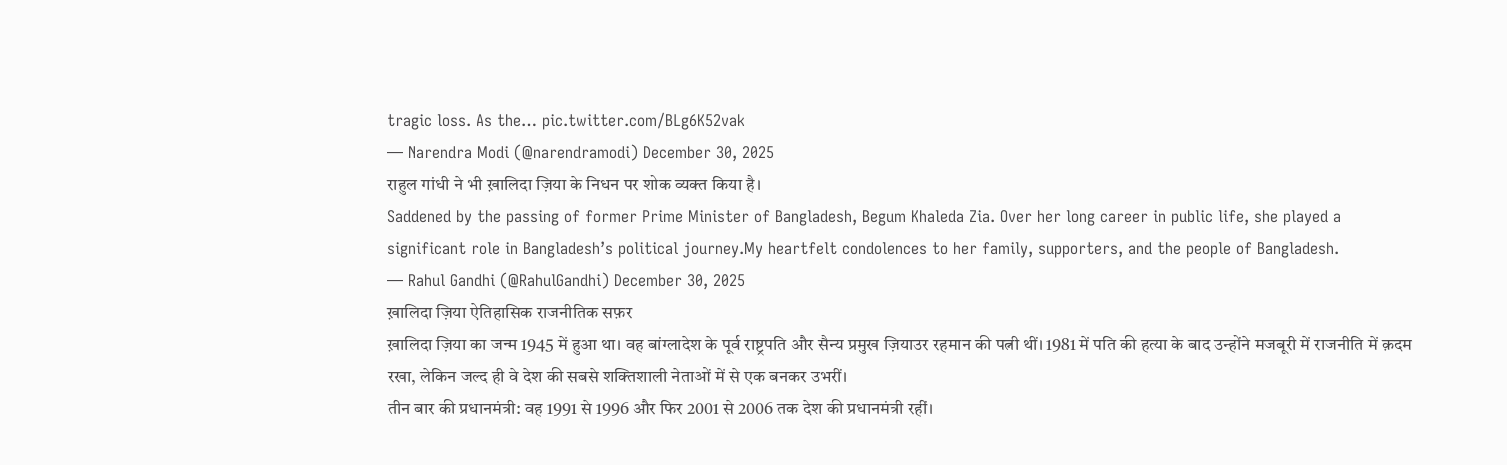tragic loss. As the… pic.twitter.com/BLg6K52vak
— Narendra Modi (@narendramodi) December 30, 2025
राहुल गांधी ने भी ख़ालिदा ज़िया के निधन पर शोक व्यक्त किया है।
Saddened by the passing of former Prime Minister of Bangladesh, Begum Khaleda Zia. Over her long career in public life, she played a significant role in Bangladesh’s political journey.My heartfelt condolences to her family, supporters, and the people of Bangladesh.
— Rahul Gandhi (@RahulGandhi) December 30, 2025
ख़ालिदा ज़िया ऐतिहासिक राजनीतिक सफ़र
ख़ालिदा ज़िया का जन्म 1945 में हुआ था। वह बांग्लादेश के पूर्व राष्ट्रपति और सैन्य प्रमुख ज़ियाउर रहमान की पत्नी थीं। 1981 में पति की हत्या के बाद उन्होंने मजबूरी में राजनीति में क़दम रखा, लेकिन जल्द ही वे देश की सबसे शक्तिशाली नेताओं में से एक बनकर उभरीं।
तीन बार की प्रधानमंत्री: वह 1991 से 1996 और फिर 2001 से 2006 तक देश की प्रधानमंत्री रहीं।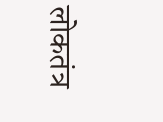लोकतंत्र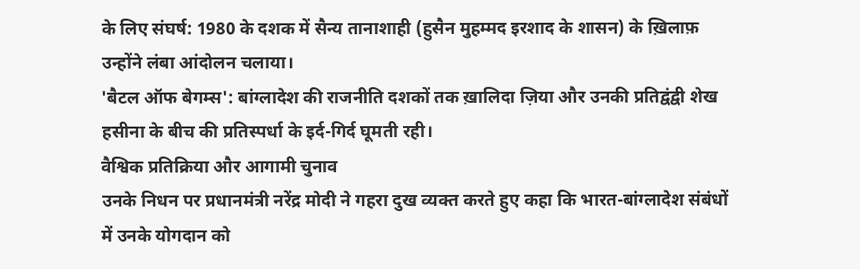के लिए संघर्ष: 1980 के दशक में सैन्य तानाशाही (हुसैन मुहम्मद इरशाद के शासन) के ख़िलाफ़ उन्होंने लंबा आंदोलन चलाया।
'बैटल ऑफ बेगम्स': बांग्लादेश की राजनीति दशकों तक ख़ालिदा ज़िया और उनकी प्रतिद्वंद्वी शेख हसीना के बीच की प्रतिस्पर्धा के इर्द-गिर्द घूमती रही।
वैश्विक प्रतिक्रिया और आगामी चुनाव
उनके निधन पर प्रधानमंत्री नरेंद्र मोदी ने गहरा दुख व्यक्त करते हुए कहा कि भारत-बांग्लादेश संबंधों में उनके योगदान को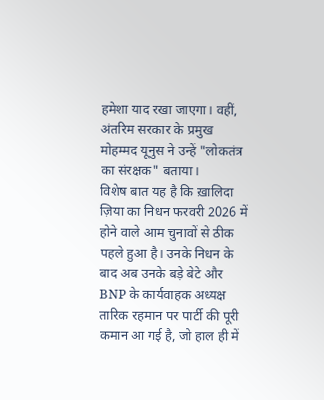हमेशा याद रखा जाएगा। वहीं, अंतरिम सरकार के प्रमुख मोहम्मद यूनुस ने उन्हें "लोकतंत्र का संरक्षक" बताया।
विशेष बात यह है कि ख़ालिदा ज़िया का निधन फरवरी 2026 में होने वाले आम चुनावों से ठीक पहले हुआ है। उनके निधन के बाद अब उनके बड़े बेटे और BNP के कार्यवाहक अध्यक्ष तारिक रहमान पर पार्टी की पूरी कमान आ गई है, जो हाल ही में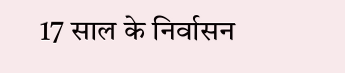17 साल के निर्वासन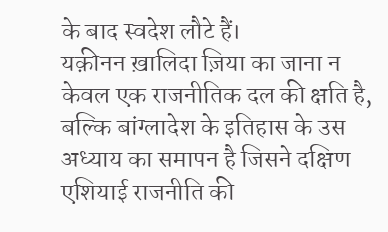के बाद स्वदेश लौटे हैं।
यक़ीनन ख़ालिदा ज़िया का जाना न केवल एक राजनीतिक दल की क्षति है, बल्कि बांग्लादेश के इतिहास के उस अध्याय का समापन है जिसने दक्षिण एशियाई राजनीति की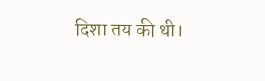दिशा तय की थी।